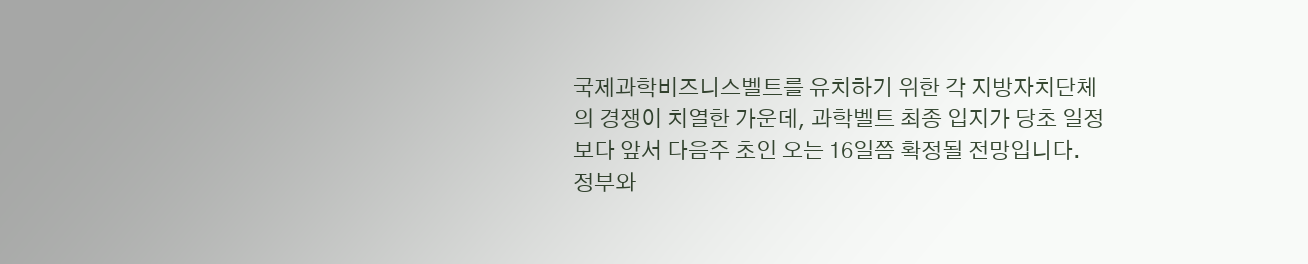국제과학비즈니스벨트를 유치하기 위한 각 지방자치단체의 경쟁이 치열한 가운데, 과학벨트 최종 입지가 당초 일정보다 앞서 다음주 초인 오는 16일쯤 확정될 전망입니다.
정부와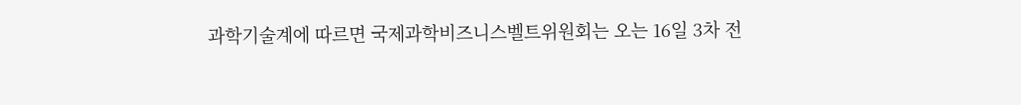과학기술계에 따르면 국제과학비즈니스벨트위원회는 오는 16일 3차 전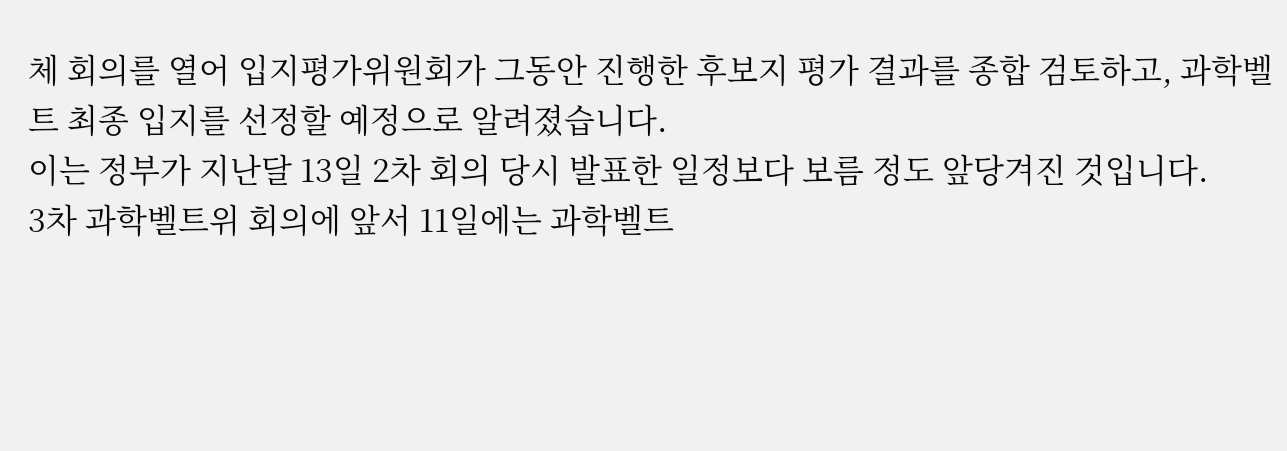체 회의를 열어 입지평가위원회가 그동안 진행한 후보지 평가 결과를 종합 검토하고, 과학벨트 최종 입지를 선정할 예정으로 알려졌습니다.
이는 정부가 지난달 13일 2차 회의 당시 발표한 일정보다 보름 정도 앞당겨진 것입니다.
3차 과학벨트위 회의에 앞서 11일에는 과학벨트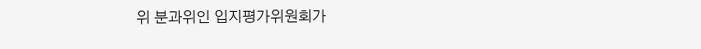위 분과위인 입지평가위원회가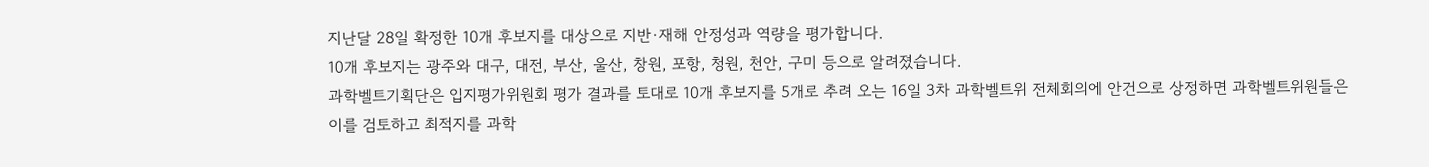지난달 28일 확정한 10개 후보지를 대상으로 지반·재해 안정성과 역량을 평가합니다.
10개 후보지는 광주와 대구, 대전, 부산, 울산, 창원, 포항, 청원, 천안, 구미 등으로 알려졌습니다.
과학벨트기획단은 입지평가위원회 평가 결과를 토대로 10개 후보지를 5개로 추려 오는 16일 3차 과학벨트위 전체회의에 안건으로 상정하면 과학벨트위원들은 이를 검토하고 최적지를 과학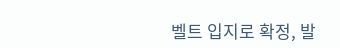벨트 입지로 확정, 발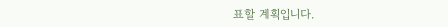표할 계획입니다.